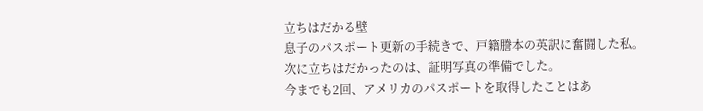立ちはだかる壁
息子のパスポート更新の手続きで、戸籍謄本の英訳に奮闘した私。
次に立ちはだかったのは、証明写真の準備でした。
今までも2回、アメリカのパスポートを取得したことはあ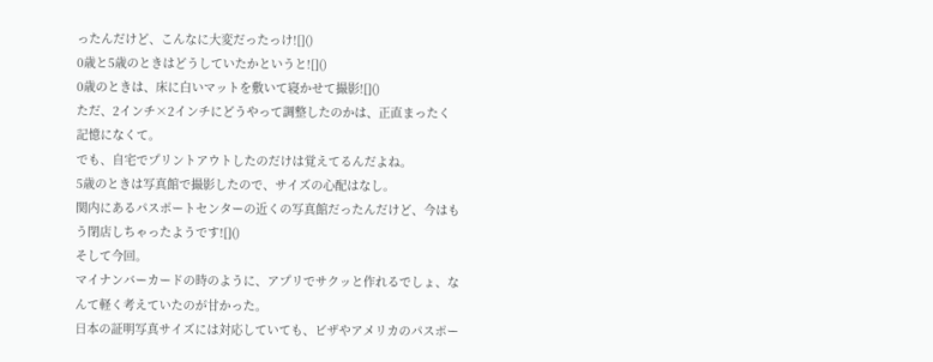ったんだけど、こんなに大変だったっけ![]()
0歳と5歳のときはどうしていたかというと![]()
0歳のときは、床に白いマットを敷いて寝かせて撮影![]()
ただ、2インチ×2インチにどうやって調整したのかは、正直まったく記憶になくて。
でも、自宅でプリントアウトしたのだけは覚えてるんだよね。
5歳のときは写真館で撮影したので、サイズの心配はなし。
関内にあるパスポートセンターの近くの写真館だったんだけど、今はもう閉店しちゃったようです![]()
そして今回。
マイナンバーカードの時のように、アプリでサクッと作れるでしょ、なんて軽く考えていたのが甘かった。
日本の証明写真サイズには対応していても、ビザやアメリカのパスポー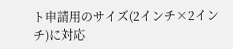ト申請用のサイズ(2インチ×2インチ)に対応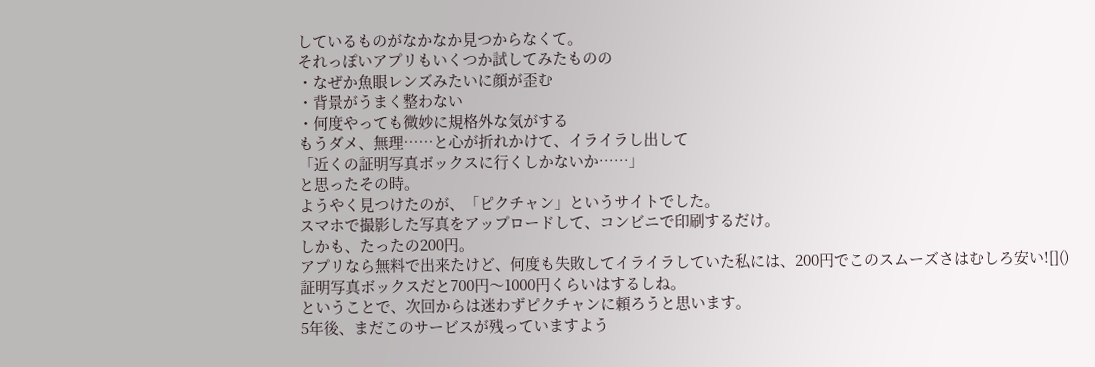しているものがなかなか見つからなくて。
それっぽいアプリもいくつか試してみたものの
・なぜか魚眼レンズみたいに顔が歪む
・背景がうまく整わない
・何度やっても微妙に規格外な気がする
もうダメ、無理……と心が折れかけて、イライラし出して
「近くの証明写真ボックスに行くしかないか……」
と思ったその時。
ようやく見つけたのが、「ピクチャン」というサイトでした。
スマホで撮影した写真をアップロードして、コンビニで印刷するだけ。
しかも、たったの200円。
アプリなら無料で出来たけど、何度も失敗してイライラしていた私には、200円でこのスムーズさはむしろ安い![]()
証明写真ボックスだと700円〜1000円くらいはするしね。
ということで、次回からは迷わずピクチャンに頼ろうと思います。
5年後、まだこのサービスが残っていますよう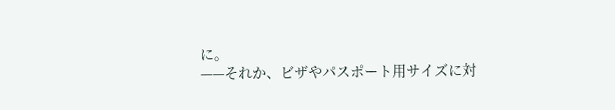に。
——それか、ビザやパスポート用サイズに対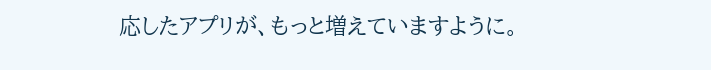応したアプリが、もっと増えていますように。